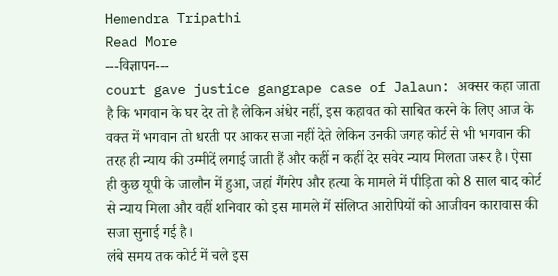Hemendra Tripathi
Read More
---विज्ञापन---
court gave justice gangrape case of Jalaun: अक्सर कहा जाता है कि भगवान के घर देर तो है लेकिन अंधेर नहीं, इस कहावत को साबित करने के लिए आज के वक्त में भगवान तो धरती पर आकर सजा नहीं देते लेकिन उनकी जगह कोर्ट से भी भगवान की तरह ही न्याय की उम्मीदें लगाई जाती हैं और कहीं न कहीं देर सवेर न्याय मिलता जरूर है। ऐसा ही कुछ यूपी के जालौन में हुआ, जहां गैंगरेप और हत्या के मामले में पीड़िता को 8 साल बाद कोर्ट से न्याय मिला और वहीं शनिवार को इस मामले में संलिप्त आरोपियों को आजीवन कारावास की सजा सुनाई गई है।
लंबे समय तक कोर्ट में चले इस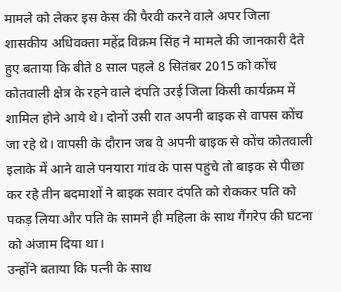मामले को लेकर इस केस की पैरवी करने वाले अपर जिला शासकीय अधिवक्ता महेंद्र विक्रम सिंह ने मामले की जानकारी देते हुए बताया कि बीते 8 साल पहले 8 सितंबर 2015 को कोंच कोतवाली क्षेत्र के रहने वाले दंपति उरई जिला किसी कार्यक्रम में शामिल होने आये थे। दोनों उसी रात अपनी बाइक से वापस कोंच जा रहे थे। वापसी के दौरान जब वे अपनी बाइक से कोंच कोतवाली इलाके में आने वाले पनयारा गांव के पास पहुंचे तो बाइक से पीछा कर रहे तीन बदमाशों ने बाइक सवार दंपति को रोककर पति को पकड़ लिया और पति के सामने ही महिला के साथ गैंगरेप की घटना को अंजाम दिया था।
उन्होंने बताया कि पत्नी के साथ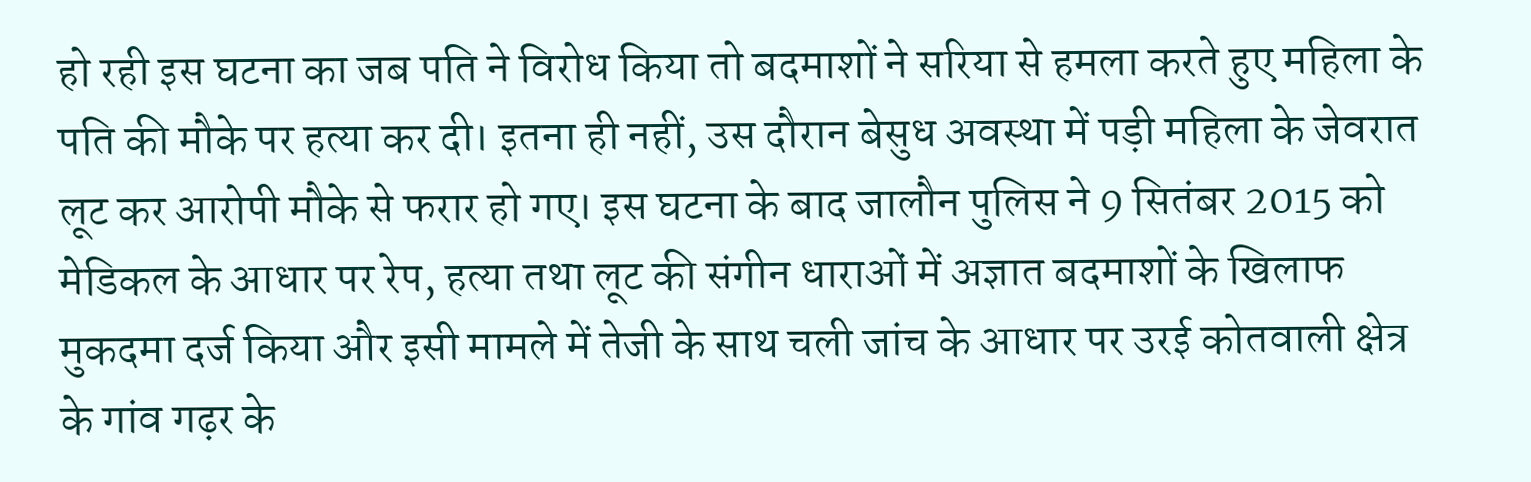हो रही इस घटना का जब पति ने विरोध किया तो बदमाशों ने सरिया से हमला करते हुए महिला के पति की मौके पर हत्या कर दी। इतना ही नहीं, उस दौरान बेसुध अवस्था में पड़ी महिला के जेवरात लूट कर आरोपी मौके से फरार हो गए। इस घटना के बाद जालौन पुलिस ने 9 सितंबर 2015 को मेडिकल के आधार पर रेप, हत्या तथा लूट की संगीन धाराओं में अज्ञात बदमाशों के खिलाफ मुकदमा दर्ज किया और इसी मामले में तेजी के साथ चली जांच के आधार पर उरई कोतवाली क्षेत्र के गांव गढ़र के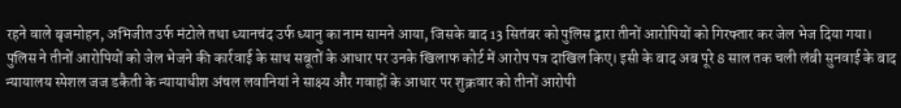रहने वाले बृजमोहन, अभिजीत उर्फ मंटोले तथा ध्यानचंद उर्फ ध्यानु का नाम सामने आया, जिसके बाद 13 सितंबर को पुलिस द्वारा तीनों आरोपियों को गिरफ्तार कर जेल भेज दिया गया।
पुलिस ने तीनों आरोपियों को जेल भेजने की कार्रवाई के साथ सबूतों के आधार पर उनके खिलाफ कोर्ट में आरोप पत्र दाखिल किए। इसी के बाद अब पूरे 8 साल तक चली लंबी सुनवाई के बाद न्यायालय स्पेशल जज डकैती के न्यायाधीश अंचल लवानियां ने साक्ष्य और गवाहों के आधार पर शुक्रवार को तीनों आरोपी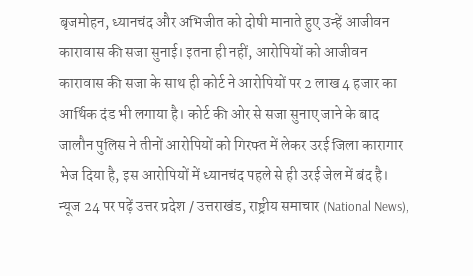बृजमोहन, ध्यानचंद और अभिजीत को दोषी मानाते हुए उन्हें आजीवन कारावास की सजा सुनाई। इतना ही नहीं, आरोपियों को आजीवन कारावास की सजा के साथ ही कोर्ट ने आरोपियों पर 2 लाख 4 हजार का आर्थिक दंड भी लगाया है। कोर्ट की ओर से सजा सुनाए जाने के बाद जालौन पुलिस ने तीनों आरोपियों को गिरफ्त में लेकर उरई जिला कारागार भेज दिया है, इस आरोपियों में ध्यानचंद पहले से ही उरई जेल में बंद है।
न्यूज 24 पर पढ़ें उत्तर प्रदेश / उत्तराखंड, राष्ट्रीय समाचार (National News),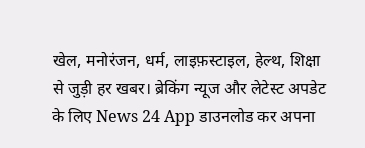खेल, मनोरंजन, धर्म, लाइफ़स्टाइल, हेल्थ, शिक्षा से जुड़ी हर खबर। ब्रेकिंग न्यूज और लेटेस्ट अपडेट के लिए News 24 App डाउनलोड कर अपना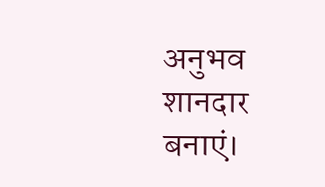अनुभव शानदार बनाएं।